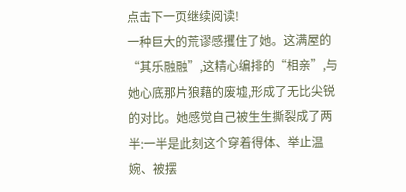点击下一页继续阅读!
一种巨大的荒谬感攫住了她。这满屋的“其乐融融”,这精心编排的“相亲”,与她心底那片狼藉的废墟,形成了无比尖锐的对比。她感觉自己被生生撕裂成了两半:一半是此刻这个穿着得体、举止温婉、被摆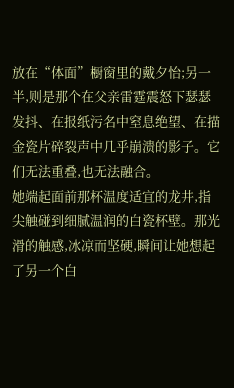放在“体面”橱窗里的戴夕怡;另一半,则是那个在父亲雷霆震怒下瑟瑟发抖、在报纸污名中窒息绝望、在描金瓷片碎裂声中几乎崩溃的影子。它们无法重叠,也无法融合。
她端起面前那杯温度适宜的龙井,指尖触碰到细腻温润的白瓷杯壁。那光滑的触感,冰凉而坚硬,瞬间让她想起了另一个白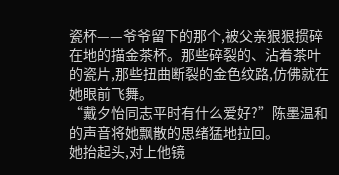瓷杯——爷爷留下的那个,被父亲狠狠掼碎在地的描金茶杯。那些碎裂的、沾着茶叶的瓷片,那些扭曲断裂的金色纹路,仿佛就在她眼前飞舞。
“戴夕怡同志平时有什么爱好?”陈墨温和的声音将她飘散的思绪猛地拉回。
她抬起头,对上他镜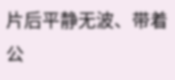片后平静无波、带着公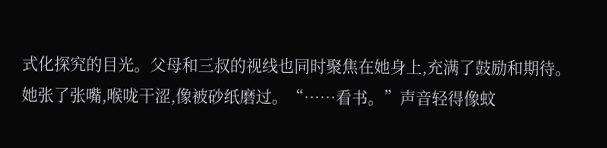式化探究的目光。父母和三叔的视线也同时聚焦在她身上,充满了鼓励和期待。
她张了张嘴,喉咙干涩,像被砂纸磨过。“……看书。”声音轻得像蚊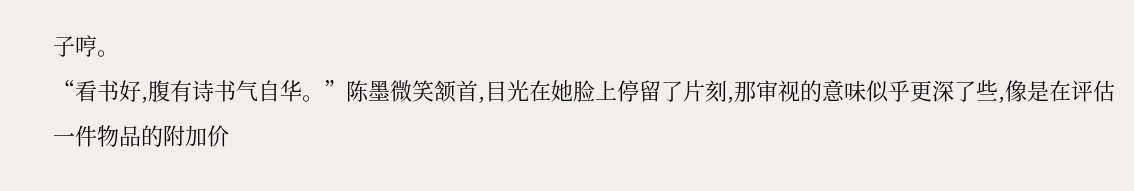子哼。
“看书好,腹有诗书气自华。”陈墨微笑颔首,目光在她脸上停留了片刻,那审视的意味似乎更深了些,像是在评估一件物品的附加价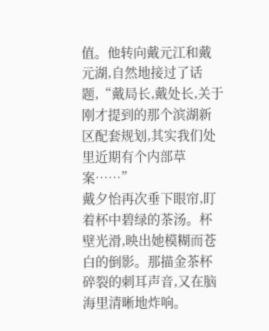值。他转向戴元江和戴元湖,自然地接过了话题,“戴局长,戴处长,关于刚才提到的那个滨湖新区配套规划,其实我们处里近期有个内部草案……”
戴夕怡再次垂下眼帘,盯着杯中碧绿的茶汤。杯壁光滑,映出她模糊而苍白的倒影。那描金茶杯碎裂的刺耳声音,又在脑海里清晰地炸响。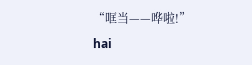“哐当——哗啦!”
hai